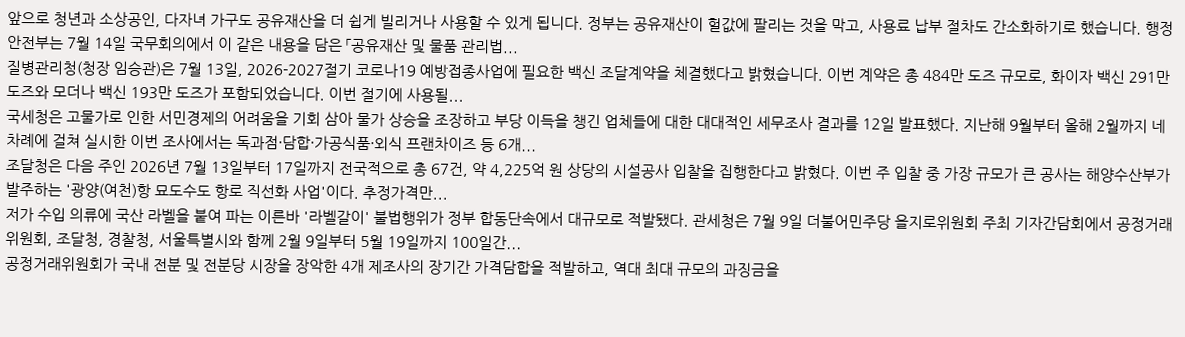앞으로 청년과 소상공인, 다자녀 가구도 공유재산을 더 쉽게 빌리거나 사용할 수 있게 됩니다. 정부는 공유재산이 헐값에 팔리는 것을 막고, 사용료 납부 절차도 간소화하기로 했습니다. 행정안전부는 7월 14일 국무회의에서 이 같은 내용을 담은 「공유재산 및 물품 관리법...
질병관리청(청장 임승관)은 7월 13일, 2026-2027절기 코로나19 예방접종사업에 필요한 백신 조달계약을 체결했다고 밝혔습니다. 이번 계약은 총 484만 도즈 규모로, 화이자 백신 291만 도즈와 모더나 백신 193만 도즈가 포함되었습니다. 이번 절기에 사용될...
국세청은 고물가로 인한 서민경제의 어려움을 기회 삼아 물가 상승을 조장하고 부당 이득을 챙긴 업체들에 대한 대대적인 세무조사 결과를 12일 발표했다. 지난해 9월부터 올해 2월까지 네 차례에 걸쳐 실시한 이번 조사에서는 독과점·담합·가공식품·외식 프랜차이즈 등 6개...
조달청은 다음 주인 2026년 7월 13일부터 17일까지 전국적으로 총 67건, 약 4,225억 원 상당의 시설공사 입찰을 집행한다고 밝혔다. 이번 주 입찰 중 가장 규모가 큰 공사는 해양수산부가 발주하는 '광양(여천)항 묘도수도 항로 직선화 사업'이다. 추정가격만...
저가 수입 의류에 국산 라벨을 붙여 파는 이른바 '라벨갈이' 불법행위가 정부 합동단속에서 대규모로 적발됐다. 관세청은 7월 9일 더불어민주당 을지로위원회 주최 기자간담회에서 공정거래위원회, 조달청, 경찰청, 서울특별시와 함께 2월 9일부터 5월 19일까지 100일간...
공정거래위원회가 국내 전분 및 전분당 시장을 장악한 4개 제조사의 장기간 가격담합을 적발하고, 역대 최대 규모의 과징금을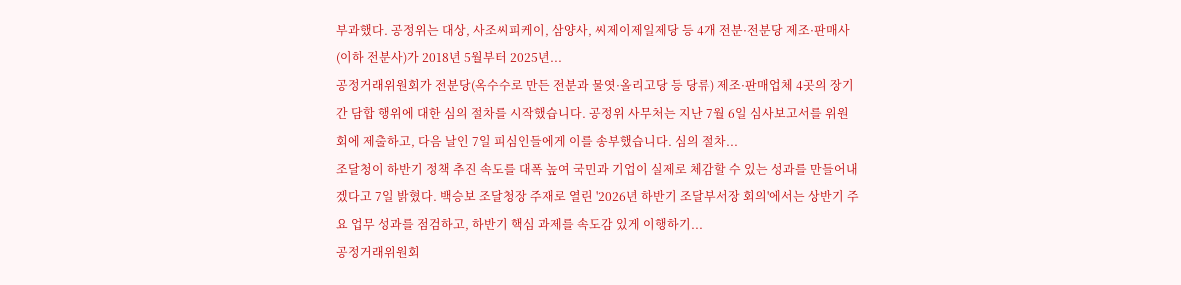부과했다. 공정위는 대상, 사조씨피케이, 삼양사, 씨제이제일제당 등 4개 전분·전분당 제조·판매사(이하 전분사)가 2018년 5월부터 2025년...
공정거래위원회가 전분당(옥수수로 만든 전분과 물엿·올리고당 등 당류) 제조·판매업체 4곳의 장기간 담합 행위에 대한 심의 절차를 시작했습니다. 공정위 사무처는 지난 7월 6일 심사보고서를 위원회에 제출하고, 다음 날인 7일 피심인들에게 이를 송부했습니다. 심의 절차...
조달청이 하반기 정책 추진 속도를 대폭 높여 국민과 기업이 실제로 체감할 수 있는 성과를 만들어내겠다고 7일 밝혔다. 백승보 조달청장 주재로 열린 '2026년 하반기 조달부서장 회의'에서는 상반기 주요 업무 성과를 점검하고, 하반기 핵심 과제를 속도감 있게 이행하기...
공정거래위원회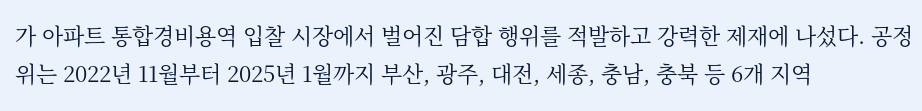가 아파트 통합경비용역 입찰 시장에서 벌어진 담합 행위를 적발하고 강력한 제재에 나섰다. 공정위는 2022년 11월부터 2025년 1월까지 부산, 광주, 대전, 세종, 충남, 충북 등 6개 지역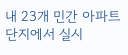내 23개 민간 아파트 단지에서 실시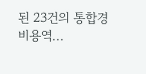된 23건의 통합경비용역...